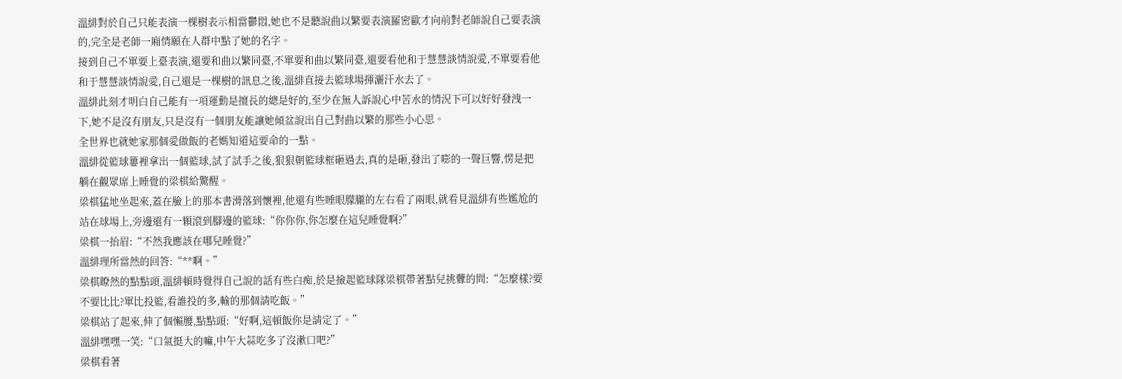溫緋對於自己只能表演一棵樹表示相當鬱悶,她也不是聽說曲以繁要表演羅密歐才向前對老師說自己要表演的,完全是老師一廂情願在人群中點了她的名字。
接到自己不單要上臺表演,還要和曲以繁同臺,不單要和曲以繁同臺,還要看他和于慧慧談情說愛,不單要看他和于慧慧談情說愛,自己還是一棵樹的訊息之後,溫緋直接去籃球場揮灑汗水去了。
溫緋此刻才明白自己能有一項運動是擅長的總是好的,至少在無人訴說心中苦水的情況下可以好好發洩一下,她不是沒有朋友,只是沒有一個朋友能讓她傾盆說出自己對曲以繁的那些小心思。
全世界也就她家那個愛做飯的老媽知道這要命的一點。
溫緋從籃球簍裡拿出一個籃球,試了試手之後,狠狠朝籃球框砸過去,真的是砸,發出了嘭的一聲巨響,愣是把躺在觀眾席上睡覺的梁棋給驚醒。
梁棋猛地坐起來,蓋在臉上的那本書滑落到懷裡,他還有些睡眼朦朧的左右看了兩眼,就看見溫緋有些尷尬的站在球場上,旁邊還有一顆滾到腳邊的籃球:“你你你,你怎麼在這兒睡覺啊?”
梁棋一抬眉:“不然我應該在哪兒睡覺?”
溫緋理所當然的回答:“**啊。”
梁棋瞭然的點點頭,溫緋頓時覺得自己說的話有些白痴,於是撿起籃球隊梁棋帶著點兒挑釁的問:“怎麼樣?要不要比比?單比投籃,看誰投的多,輸的那個請吃飯。”
梁棋站了起來,伸了個懶腰,點點頭:“好啊,這頓飯你是請定了。”
溫緋嘿嘿一笑:“口氣挺大的嘛,中午大蒜吃多了沒漱口吧?”
梁棋看著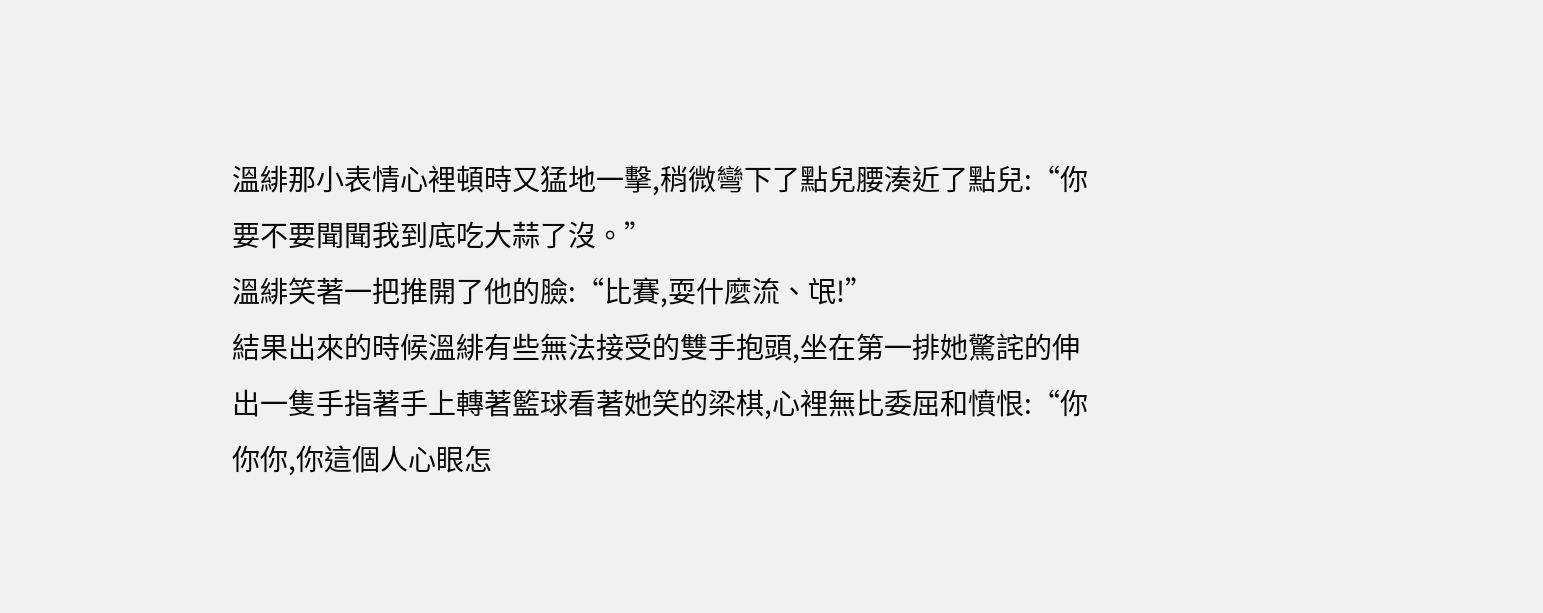溫緋那小表情心裡頓時又猛地一擊,稍微彎下了點兒腰湊近了點兒:“你要不要聞聞我到底吃大蒜了沒。”
溫緋笑著一把推開了他的臉:“比賽,耍什麼流、氓!”
結果出來的時候溫緋有些無法接受的雙手抱頭,坐在第一排她驚詫的伸出一隻手指著手上轉著籃球看著她笑的梁棋,心裡無比委屈和憤恨:“你你你,你這個人心眼怎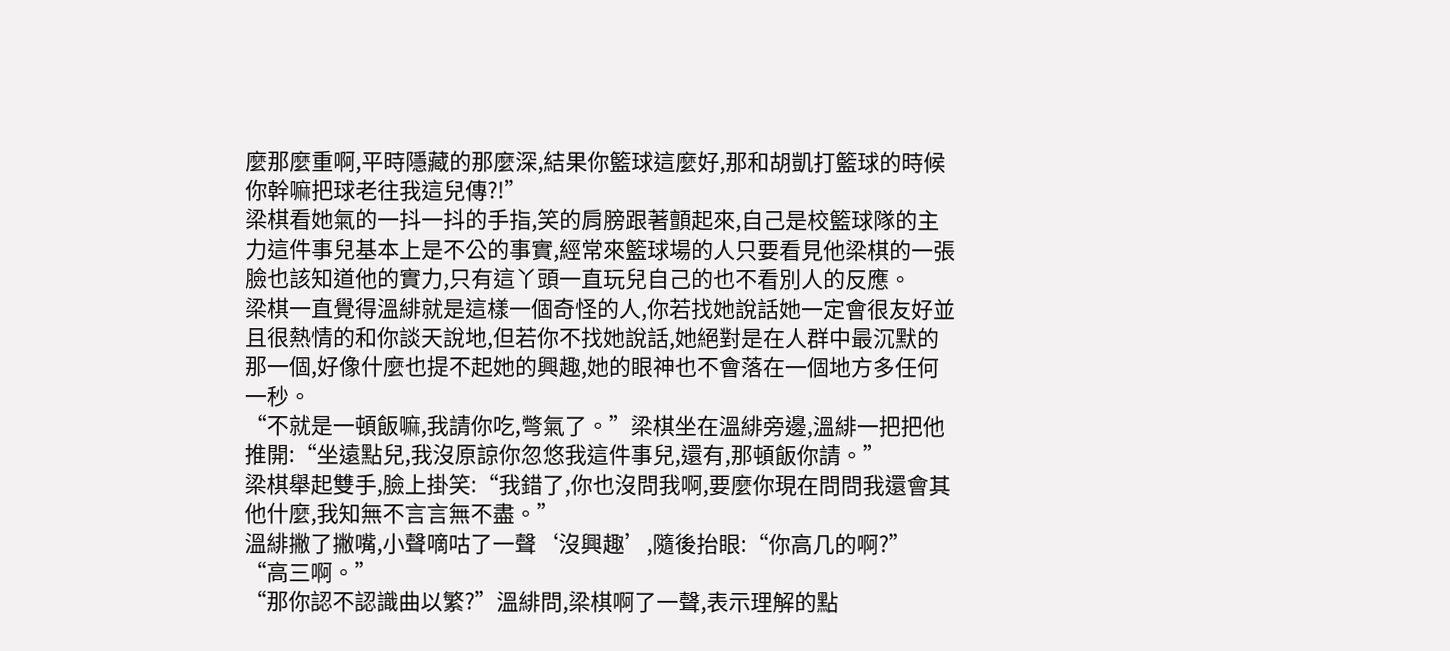麼那麼重啊,平時隱藏的那麼深,結果你籃球這麼好,那和胡凱打籃球的時候你幹嘛把球老往我這兒傳?!”
梁棋看她氣的一抖一抖的手指,笑的肩膀跟著顫起來,自己是校籃球隊的主力這件事兒基本上是不公的事實,經常來籃球場的人只要看見他梁棋的一張臉也該知道他的實力,只有這丫頭一直玩兒自己的也不看別人的反應。
梁棋一直覺得溫緋就是這樣一個奇怪的人,你若找她說話她一定會很友好並且很熱情的和你談天說地,但若你不找她說話,她絕對是在人群中最沉默的那一個,好像什麼也提不起她的興趣,她的眼神也不會落在一個地方多任何一秒。
“不就是一頓飯嘛,我請你吃,彆氣了。”梁棋坐在溫緋旁邊,溫緋一把把他推開:“坐遠點兒,我沒原諒你忽悠我這件事兒,還有,那頓飯你請。”
梁棋舉起雙手,臉上掛笑:“我錯了,你也沒問我啊,要麼你現在問問我還會其他什麼,我知無不言言無不盡。”
溫緋撇了撇嘴,小聲嘀咕了一聲‘沒興趣’,隨後抬眼:“你高几的啊?”
“高三啊。”
“那你認不認識曲以繁?”溫緋問,梁棋啊了一聲,表示理解的點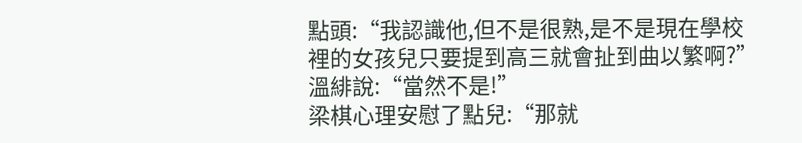點頭:“我認識他,但不是很熟,是不是現在學校裡的女孩兒只要提到高三就會扯到曲以繁啊?”
溫緋說:“當然不是!”
梁棋心理安慰了點兒:“那就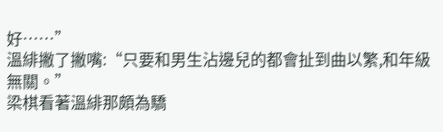好……”
溫緋撇了撇嘴:“只要和男生沾邊兒的都會扯到曲以繁,和年級無關。”
梁棋看著溫緋那頗為驕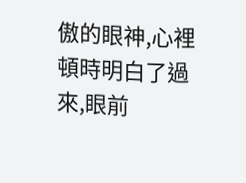傲的眼神,心裡頓時明白了過來,眼前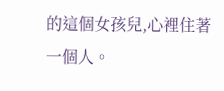的這個女孩兒,心裡住著一個人。